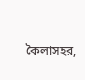কৈলাসহর,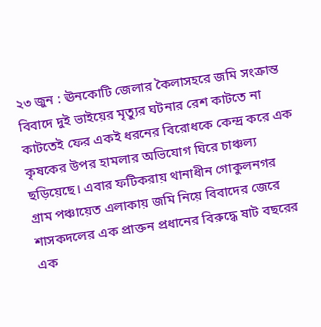২৩ জুন : ঊনকোটি জেলার কৈলাসহরে জমি সংক্রান্ত বিবাদে দুই ভাইয়ের মৃত্যুর ঘটনার রেশ কাটতে না কাটতেই ফের একই ধরনের বিরোধকে কেন্দ্র করে এক কৃষকের উপর হামলার অভিযোগ ঘিরে চাঞ্চল্য ছড়িয়েছে। এবার ফটিকরায় থানাধীন গোকুলনগর গ্রাম পঞ্চায়েত এলাকায় জমি নিয়ে বিবাদের জেরে শাসকদলের এক প্রাক্তন প্রধানের বিরুদ্ধে ষাট বছরের এক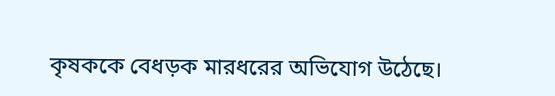কৃষককে বেধড়ক মারধরের অভিযোগ উঠেছে।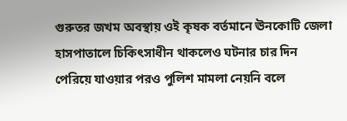গুরুতর জখম অবস্থায় ওই কৃষক বর্তমানে ঊনকোটি জেলা হাসপাতালে চিকিৎসাধীন থাকলেও ঘটনার চার দিন পেরিয়ে যাওয়ার পরও পুলিশ মামলা নেয়নি বলে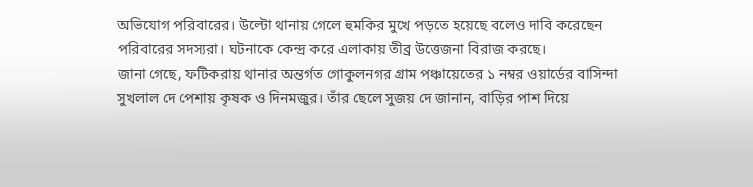অভিযোগ পরিবারের। উল্টো থানায় গেলে হুমকির মুখে পড়তে হয়েছে বলেও দাবি করেছেন পরিবারের সদস্যরা। ঘটনাকে কেন্দ্র করে এলাকায় তীব্র উত্তেজনা বিরাজ করছে।
জানা গেছে, ফটিকরায় থানার অন্তর্গত গোকুলনগর গ্রাম পঞ্চায়েতের ১ নম্বর ওয়ার্ডের বাসিন্দা সুখলাল দে পেশায় কৃষক ও দিনমজুর। তাঁর ছেলে সুজয় দে জানান, বাড়ির পাশ দিয়ে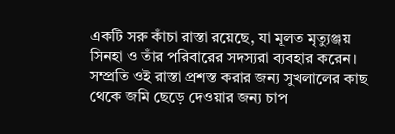একটি সরু কাঁচা রাস্তা রয়েছে, যা মূলত মৃত্যুঞ্জয় সিনহা ও তাঁর পরিবারের সদস্যরা ব্যবহার করেন। সম্প্রতি ওই রাস্তা প্রশস্ত করার জন্য সুখলালের কাছ থেকে জমি ছেড়ে দেওয়ার জন্য চাপ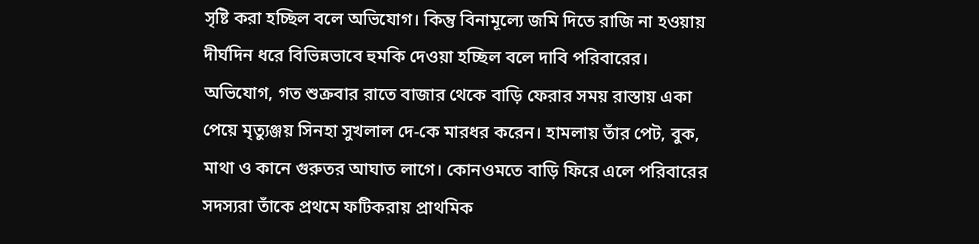সৃষ্টি করা হচ্ছিল বলে অভিযোগ। কিন্তু বিনামূল্যে জমি দিতে রাজি না হওয়ায় দীর্ঘদিন ধরে বিভিন্নভাবে হুমকি দেওয়া হচ্ছিল বলে দাবি পরিবারের।
অভিযোগ, গত শুক্রবার রাতে বাজার থেকে বাড়ি ফেরার সময় রাস্তায় একা পেয়ে মৃত্যুঞ্জয় সিনহা সুখলাল দে-কে মারধর করেন। হামলায় তাঁর পেট, বুক, মাথা ও কানে গুরুতর আঘাত লাগে। কোনওমতে বাড়ি ফিরে এলে পরিবারের সদস্যরা তাঁকে প্রথমে ফটিকরায় প্রাথমিক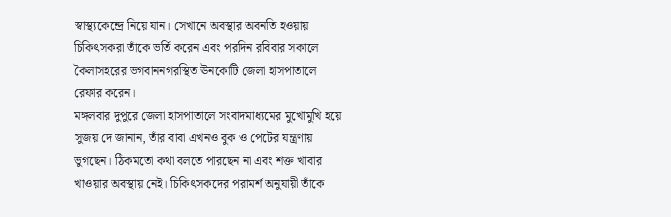স্বাস্থ্যকেন্দ্রে নিয়ে যান। সেখানে অবস্থার অবনতি হওয়ায় চিকিৎসকরা তাঁকে ভর্তি করেন এবং পরদিন রবিবার সকালে কৈলাসহরের ভগবাননগরস্থিত ঊনকোটি জেলা হাসপাতালে রেফার করেন।
মঙ্গলবার দুপুরে জেলা হাসপাতালে সংবাদমাধ্যমের মুখোমুখি হয়ে সুজয় দে জানান, তাঁর বাবা এখনও বুক ও পেটের যন্ত্রণায় ভুগছেন। ঠিকমতো কথা বলতে পারছেন না এবং শক্ত খাবার খাওয়ার অবস্থায় নেই। চিকিৎসকদের পরামর্শ অনুযায়ী তাঁকে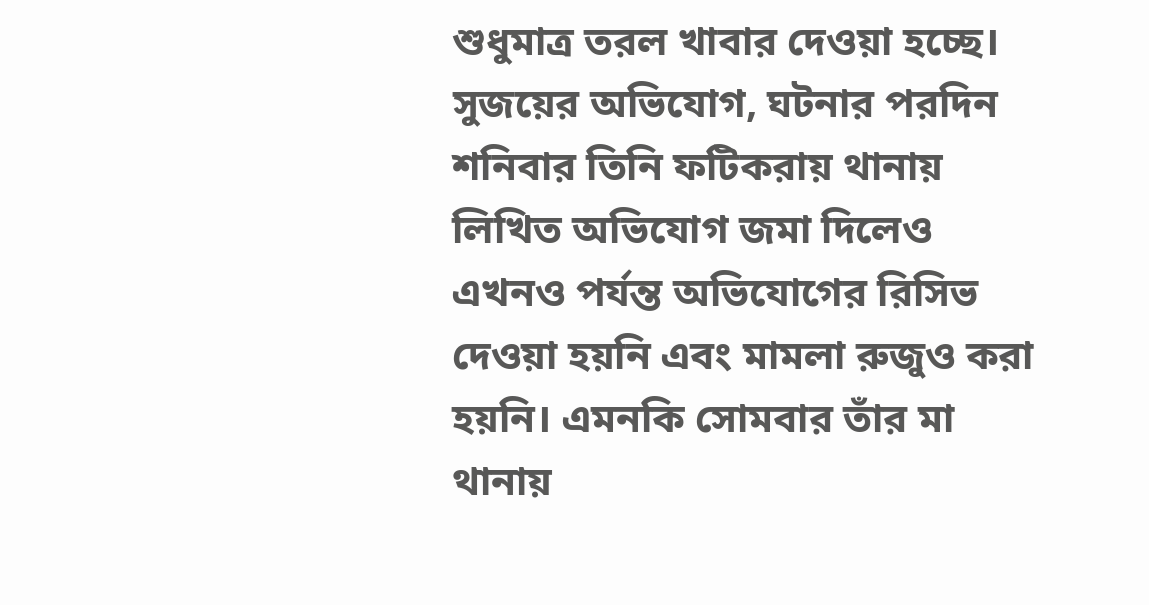শুধুমাত্র তরল খাবার দেওয়া হচ্ছে।
সুজয়ের অভিযোগ, ঘটনার পরদিন শনিবার তিনি ফটিকরায় থানায় লিখিত অভিযোগ জমা দিলেও এখনও পর্যন্ত অভিযোগের রিসিভ দেওয়া হয়নি এবং মামলা রুজুও করা হয়নি। এমনকি সোমবার তাঁর মা থানায়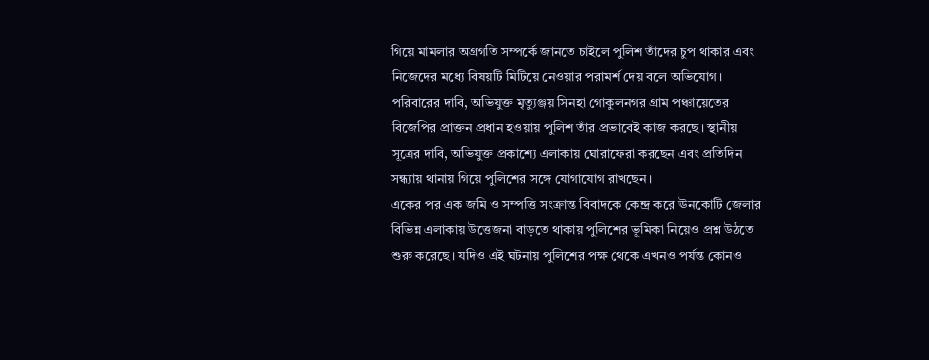গিয়ে মামলার অগ্রগতি সম্পর্কে জানতে চাইলে পুলিশ তাঁদের চুপ থাকার এবং নিজেদের মধ্যে বিষয়টি মিটিয়ে নেওয়ার পরামর্শ দেয় বলে অভিযোগ।
পরিবারের দাবি, অভিযুক্ত মৃত্যুঞ্জয় সিনহা গোকুলনগর গ্রাম পঞ্চায়েতের বিজেপির প্রাক্তন প্রধান হওয়ায় পুলিশ তাঁর প্রভাবেই কাজ করছে। স্থানীয় সূত্রের দাবি, অভিযুক্ত প্রকাশ্যে এলাকায় ঘোরাফেরা করছেন এবং প্রতিদিন সন্ধ্যায় থানায় গিয়ে পুলিশের সঙ্গে যোগাযোগ রাখছেন।
একের পর এক জমি ও সম্পত্তি সংক্রান্ত বিবাদকে কেন্দ্র করে ঊনকোটি জেলার বিভিন্ন এলাকায় উত্তেজনা বাড়তে থাকায় পুলিশের ভূমিকা নিয়েও প্রশ্ন উঠতে শুরু করেছে। যদিও এই ঘটনায় পুলিশের পক্ষ থেকে এখনও পর্যন্ত কোনও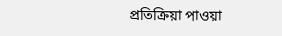প্রতিক্রিয়া পাওয়া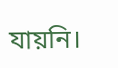যায়নি।